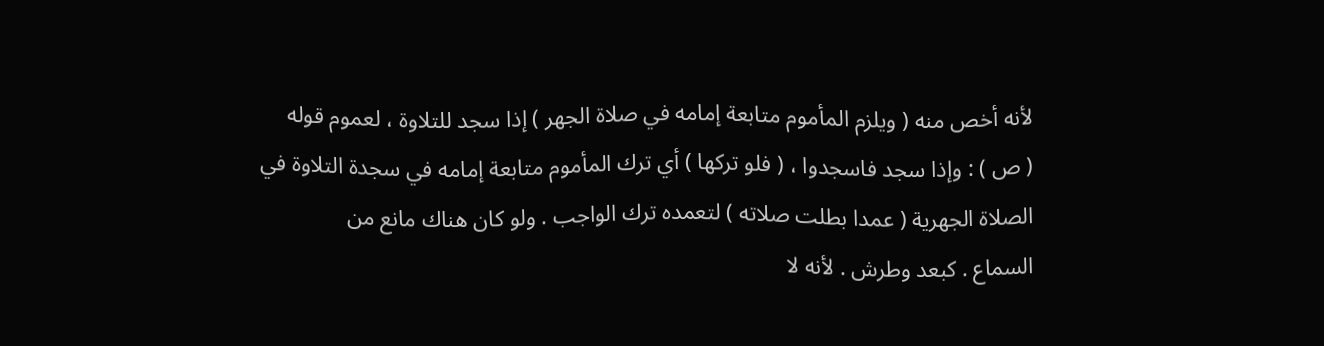لأنه أخص منه ( ويلزم المأموم متابعة إمامه في صلاة الجهر ) إذا سجد للتلاوة ، لعموم قوله
( ص ) : وإذا سجد فاسجدوا ، ( فلو تركها ) أي ترك المأموم متابعة إمامه في سجدة التلاوة في
الصلاة الجهرية ( عمدا بطلت صلاته ) لتعمده ترك الواجب . ولو كان هناك مانع من
السماع . كبعد وطرش . لأنه لا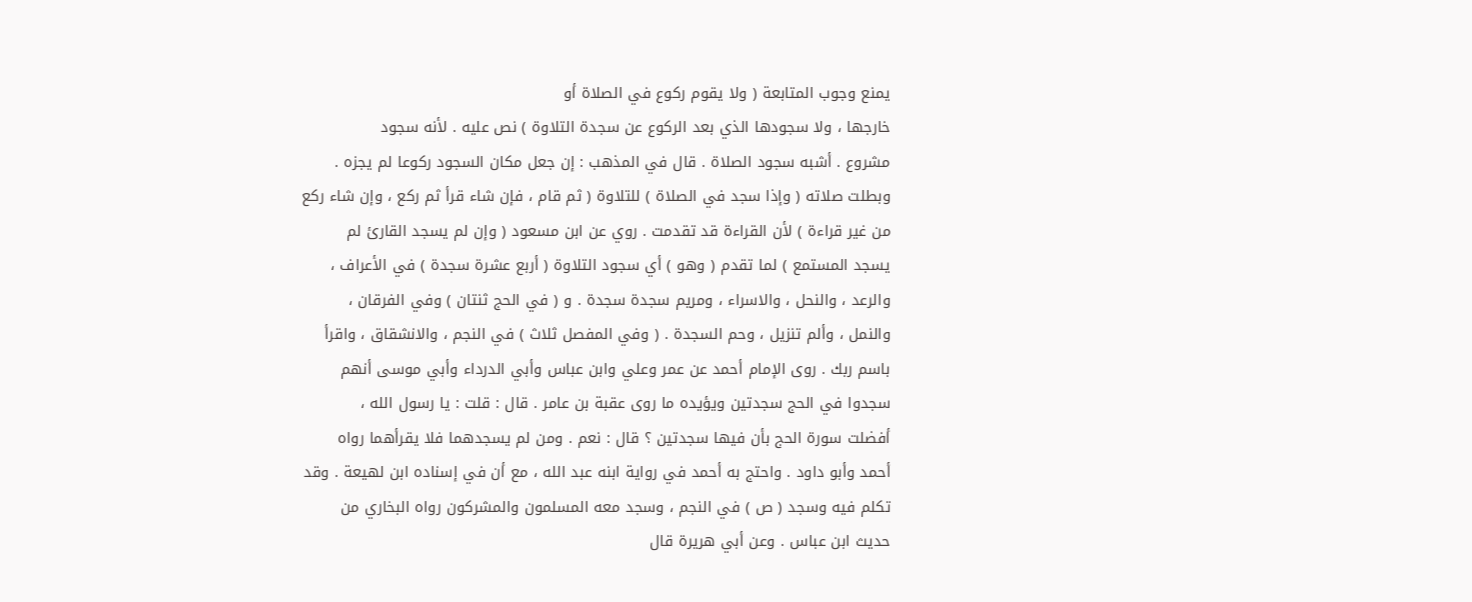يمنع وجوب المتابعة ( ولا يقوم ركوع في الصلاة أو
خارجها ، ولا سجودها الذي بعد الركوع عن سجدة التلاوة ) نص عليه . لأنه سجود
مشروع . أشبه سجود الصلاة . قال في المذهب : إن جعل مكان السجود ركوعا لم يجزه .
وبطلت صلاته ( وإذا سجد في الصلاة ) للتلاوة ( ثم قام ، فإن شاء قرأ ثم ركع ، وإن شاء ركع
من غير قراءة ) لأن القراءة قد تقدمت . روي عن ابن مسعود ( وإن لم يسجد القارئ لم
يسجد المستمع ) لما تقدم ( وهو ) أي سجود التلاوة ( أربع عشرة سجدة ) في الأعراف ،
والرعد ، والنحل ، والاسراء ، ومريم سجدة سجدة . و ( في الحج ثنتان ) وفي الفرقان ،
والنمل ، وألم تنزيل ، وحم السجدة . ( وفي المفصل ثلاث ) في النجم ، والانشقاق ، واقرأ
باسم ربك . روى الإمام أحمد عن عمر وعلي وابن عباس وأبي الدرداء وأبي موسى أنهم
سجدوا في الحج سجدتين ويؤيده ما روى عقبة بن عامر . قال : قلت : يا رسول الله ،
أفضلت سورة الحج بأن فيها سجدتين ؟ قال : نعم . ومن لم يسجدهما فلا يقرأهما رواه
أحمد وأبو داود . واحتج به أحمد في رواية ابنه عبد الله ، مع أن في إسناده ابن لهيعة . وقد
تكلم فيه وسجد ( ص ) في النجم ، وسجد معه المسلمون والمشركون رواه البخاري من
حديث ابن عباس . وعن أبي هريرة قال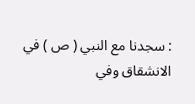: سجدنا مع النبي ( ص ) في الانشقاق وفي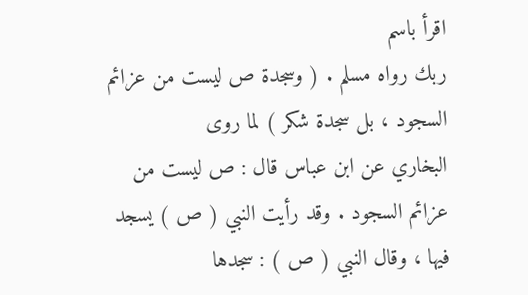اقرأ باسم
ربك رواه مسلم . ( وسجدة ص ليست من عزائم السجود ، بل سجدة شكر ) لما روى
البخاري عن ابن عباس قال : ص ليست من عزائم السجود . وقد رأيت النبي ( ص ) يسجد
فيها ، وقال النبي ( ص ) : سجدها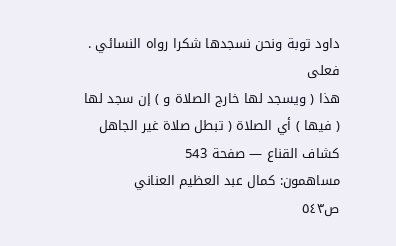داود توبة ونحن نسجدها شكرا رواه النسائي . فعلى
هذا ( ويسجد لها خارج الصلاة و ) إن سجد لها ( فيها ) أي الصلاة ( تبطل صلاة غير الجاهل
كشاف القناع — صفحة 543
مساهمون: كمال عبد العظيم العناني
ص٥٤٣